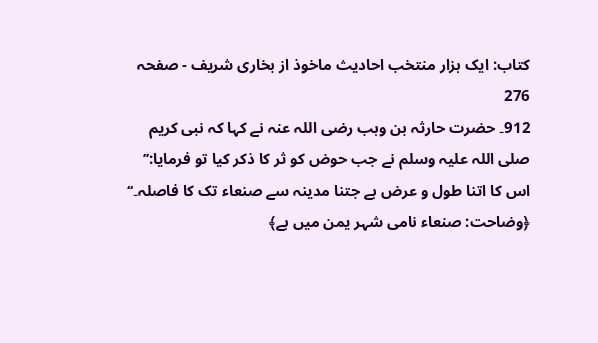کتاب: ایک ہزار منتخب احادیث ماخوذ از بخاری شریف - صفحہ 276
912۔ حضرت حارثہ بن وہب رضی اللہ عنہ نے کہا کہ نبی کریم صلی اللہ علیہ وسلم نے جب حوض کو ثر کا ذکر کیا تو فرمایا:’’ اس کا اتنا طول و عرض ہے جتنا مدینہ سے صنعاء تک کا فاصلہ۔‘‘ ﴿وضاحت: صنعاء نامی شہر یمن میں ہے﴾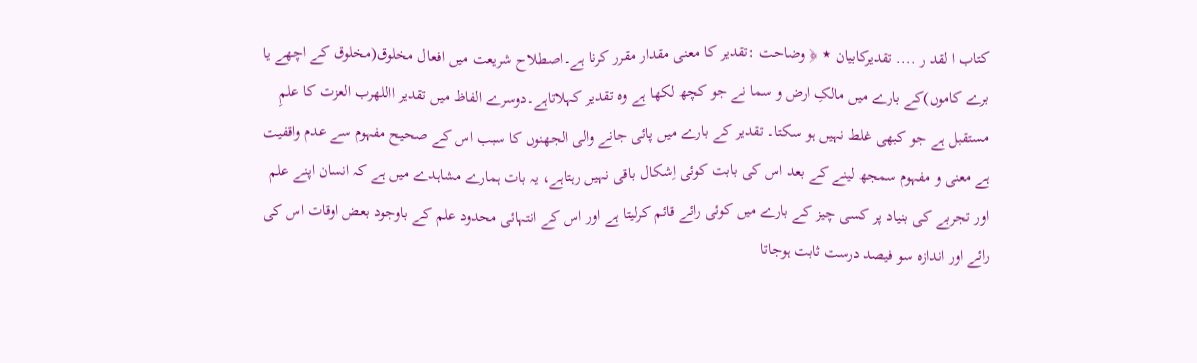کتاب ا لقد ر .... تقدیرکابیان ٭ ﴿ وضاحت :تقدیر کا معنی مقدار مقرر کرنا ہے۔اصطلاح شریعت میں افعال مخلوق(مخلوق کے اچھے یا برے کاموں)کے بارے میں مالکِ ارض و سما نے جو کچھ لکھا ہے وہ تقدیر کہلاتاہے۔دوسرے الفاظ میں تقدیر االلهرب العزت کا علمِ مستقبل ہے جو کبھی غلط نہیں ہو سکتا۔ تقدیر کے بارے میں پائی جانے والی الجھنوں کا سبب اس کے صحیح مفہوم سے عدم واقفیت ہے معنی و مفہوم سمجھ لینے کے بعد اس کی بابت کوئی اِشکال باقی نہیں رہتاہے، یہ بات ہمارے مشاہدے میں ہے کہ انسان اپنے علم اور تجربے کی بنیاد پر کسی چیز کے بارے میں کوئی رائے قائم کرلیتا ہے اور اس کے انتہائی محدود علم کے باوجود بعض اوقات اس کی رائے اور اندازہ سو فیصد درست ثابت ہوجاتا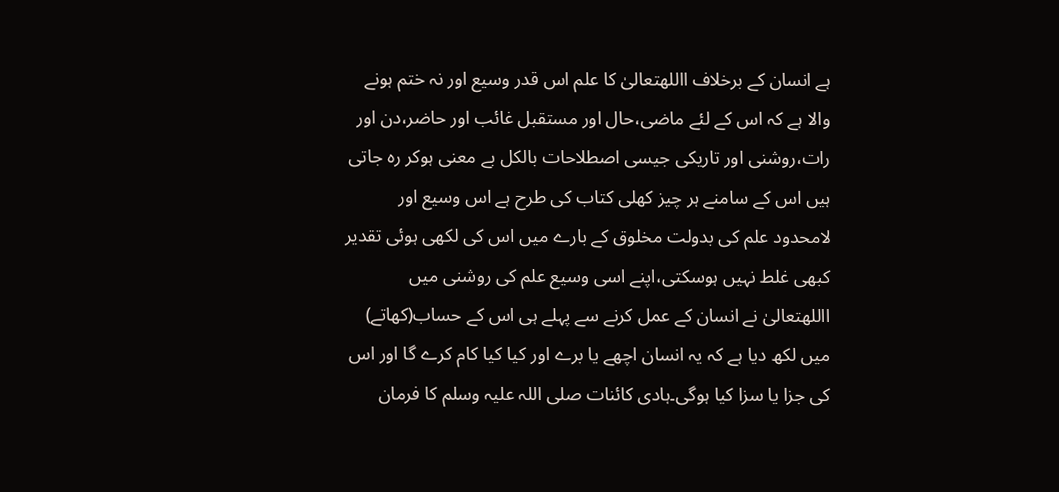ہے انسان کے برخلاف االلهتعالیٰ کا علم اس قدر وسیع اور نہ ختم ہونے والا ہے کہ اس کے لئے ماضی،حال اور مستقبل غائب اور حاضر،دن اور رات،روشنی اور تاریکی جیسی اصطلاحات بالکل بے معنی ہوکر رہ جاتی ہیں اس کے سامنے ہر چیز کھلی کتاب کی طرح ہے اس وسیع اور لامحدود علم کی بدولت مخلوق کے بارے میں اس کی لکھی ہوئی تقدیر کبھی غلط نہیں ہوسکتی،اپنے اسی وسیع علم کی روشنی میں االلهتعالیٰ نے انسان کے عمل کرنے سے پہلے ہی اس کے حساب(کھاتے) میں لکھ دیا ہے کہ یہ انسان اچھے یا برے اور کیا کیا کام کرے گا اور اس کی جزا یا سزا کیا ہوگی۔ہادی کائنات صلی اللہ علیہ وسلم کا فرمان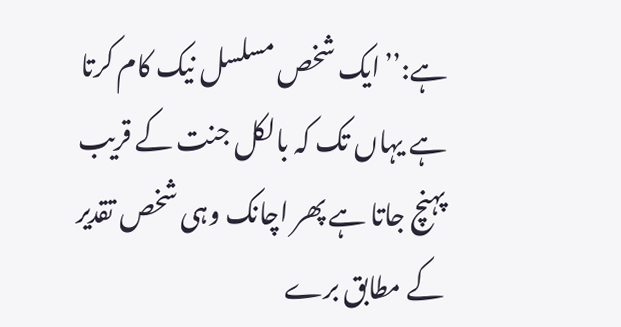ہے:’’ایک شخص مسلسل نیک کام کرتا ہے یہاں تک کہ بالکل جنت کے قریب پہنچ جاتا ہے پھر اچانک وہی شخص تقدیر کے مطابق برے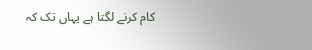کام کرنے لگتا ہے یہاں تک کہ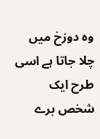وہ دوزخ میں چلا جاتا ہے اسی طرح ایک شخص برے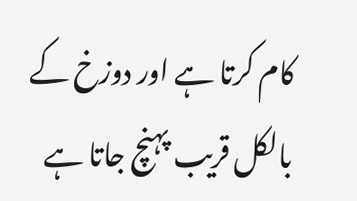کام کرتا ہے اور دوزخ کے بالکل قریب پہنچ جاتا ہے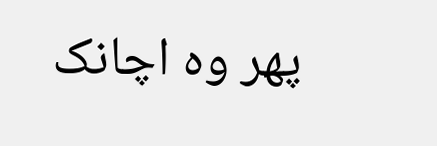پھر وہ اچانک